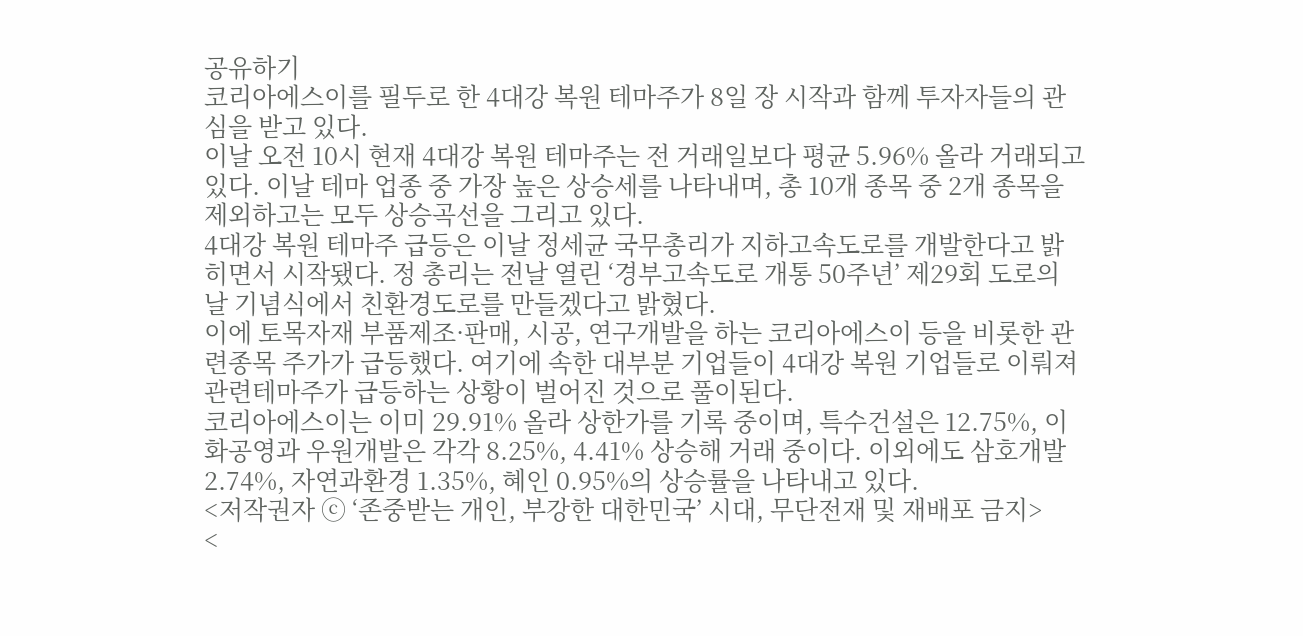공유하기
코리아에스이를 필두로 한 4대강 복원 테마주가 8일 장 시작과 함께 투자자들의 관심을 받고 있다.
이날 오전 10시 현재 4대강 복원 테마주는 전 거래일보다 평균 5.96% 올라 거래되고 있다. 이날 테마 업종 중 가장 높은 상승세를 나타내며, 총 10개 종목 중 2개 종목을 제외하고는 모두 상승곡선을 그리고 있다.
4대강 복원 테마주 급등은 이날 정세균 국무총리가 지하고속도로를 개발한다고 밝히면서 시작됐다. 정 총리는 전날 열린 ‘경부고속도로 개통 50주년’ 제29회 도로의 날 기념식에서 친환경도로를 만들겠다고 밝혔다.
이에 토목자재 부품제조·판매, 시공, 연구개발을 하는 코리아에스이 등을 비롯한 관련종목 주가가 급등했다. 여기에 속한 대부분 기업들이 4대강 복원 기업들로 이뤄져 관련테마주가 급등하는 상황이 벌어진 것으로 풀이된다.
코리아에스이는 이미 29.91% 올라 상한가를 기록 중이며, 특수건설은 12.75%, 이화공영과 우원개발은 각각 8.25%, 4.41% 상승해 거래 중이다. 이외에도 삼호개발 2.74%, 자연과환경 1.35%, 혜인 0.95%의 상승률을 나타내고 있다.
<저작권자 ⓒ ‘존중받는 개인, 부강한 대한민국’ 시대, 무단전재 및 재배포 금지>
<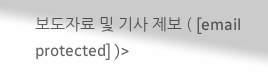보도자료 및 기사 제보 ( [email protected] )>